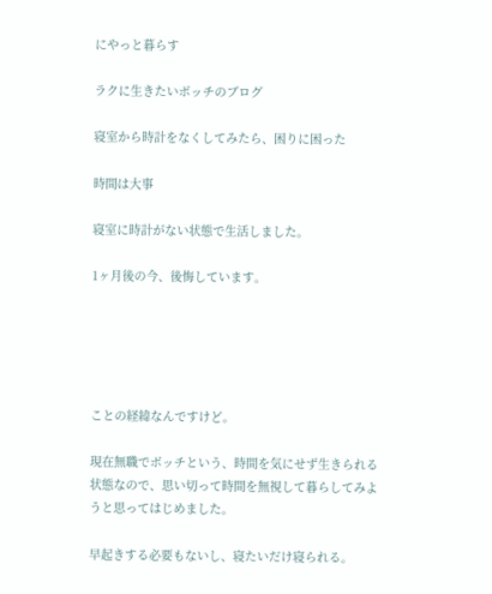にやっと暮らす

ラクに生きたいボッチのブログ

寝室から時計をなくしてみたら、困りに困った

時間は大事

寝室に時計がない状態で生活しました。

1ヶ月後の今、後悔しています。





ことの経緯なんですけど。

現在無職でボッチという、時間を気にせず生きられる状態なので、思い切って時間を無視して暮らしてみようと思ってはじめました。

早起きする必要もないし、寝たいだけ寝られる。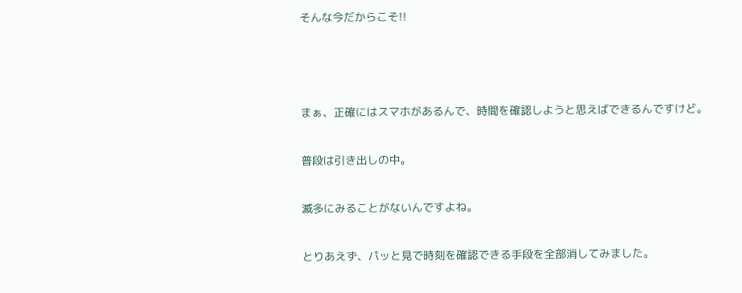そんな今だからこそ!!



まぁ、正確にはスマホがあるんで、時間を確認しようと思えばできるんですけど。

普段は引き出しの中。

滅多にみることがないんですよね。

とりあえず、パッと見で時刻を確認できる手段を全部消してみました。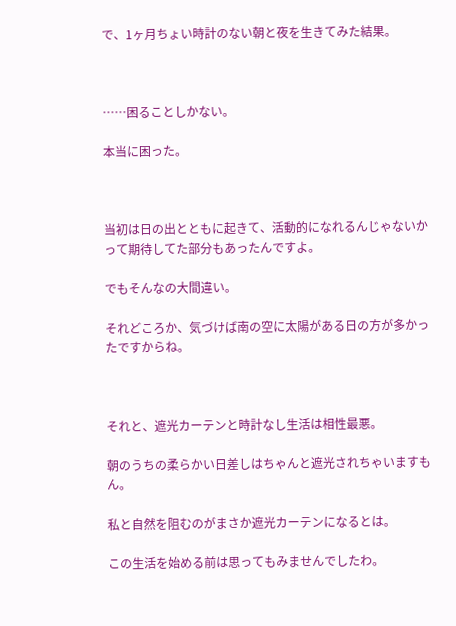で、1ヶ月ちょい時計のない朝と夜を生きてみた結果。



……困ることしかない。

本当に困った。



当初は日の出とともに起きて、活動的になれるんじゃないかって期待してた部分もあったんですよ。

でもそんなの大間違い。

それどころか、気づけば南の空に太陽がある日の方が多かったですからね。



それと、遮光カーテンと時計なし生活は相性最悪。

朝のうちの柔らかい日差しはちゃんと遮光されちゃいますもん。

私と自然を阻むのがまさか遮光カーテンになるとは。

この生活を始める前は思ってもみませんでしたわ。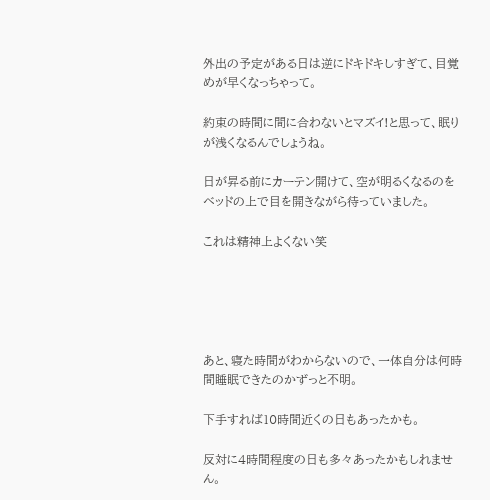外出の予定がある日は逆にドキドキしすぎて、目覚めが早くなっちゃって。

約束の時間に間に合わないとマズイ!と思って、眠りが浅くなるんでしょうね。

日が昇る前にカーテン開けて、空が明るくなるのをベッドの上で目を開きながら待っていました。

これは精神上よくない笑





あと、寝た時間がわからないので、一体自分は何時間睡眠できたのかずっと不明。

下手すれば10時間近くの日もあったかも。

反対に4時間程度の日も多々あったかもしれません。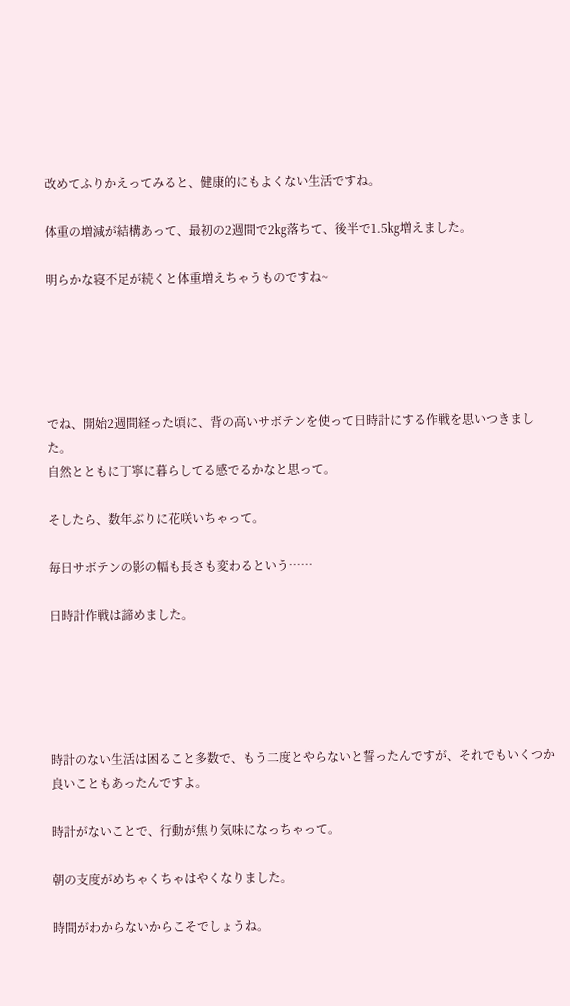改めてふりかえってみると、健康的にもよくない生活ですね。

体重の増減が結構あって、最初の2週間で2㎏落ちて、後半で1.5㎏増えました。

明らかな寝不足が続くと体重増えちゃうものですね~





でね、開始2週間経った頃に、背の高いサボテンを使って日時計にする作戦を思いつきました。
自然とともに丁寧に暮らしてる感でるかなと思って。

そしたら、数年ぶりに花咲いちゃって。

毎日サボテンの影の幅も長さも変わるという……

日時計作戦は諦めました。





時計のない生活は困ること多数で、もう二度とやらないと誓ったんですが、それでもいくつか良いこともあったんですよ。

時計がないことで、行動が焦り気味になっちゃって。

朝の支度がめちゃくちゃはやくなりました。

時間がわからないからこそでしょうね。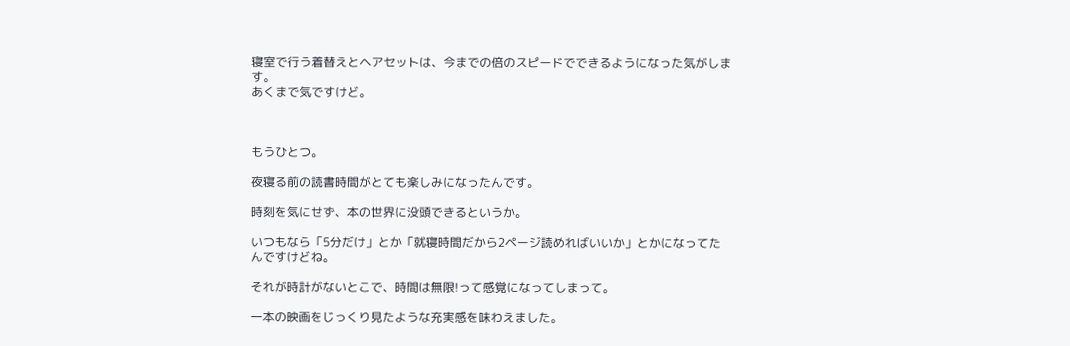寝室で行う着替えとヘアセットは、今までの倍のスピードでできるようになった気がします。
あくまで気ですけど。



もうひとつ。

夜寝る前の読書時間がとても楽しみになったんです。

時刻を気にせず、本の世界に没頭できるというか。

いつもなら「5分だけ」とか「就寝時間だから2ページ読めればいいか」とかになってたんですけどね。

それが時計がないとこで、時間は無限!って感覚になってしまって。

一本の映画をじっくり見たような充実感を味わえました。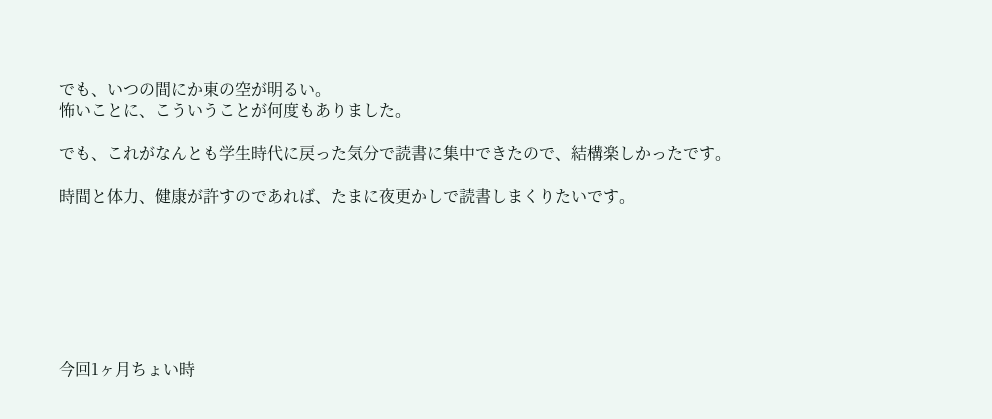でも、いつの間にか東の空が明るい。
怖いことに、こういうことが何度もありました。

でも、これがなんとも学生時代に戻った気分で読書に集中できたので、結構楽しかったです。

時間と体力、健康が許すのであれば、たまに夜更かしで読書しまくりたいです。







今回1ヶ月ちょい時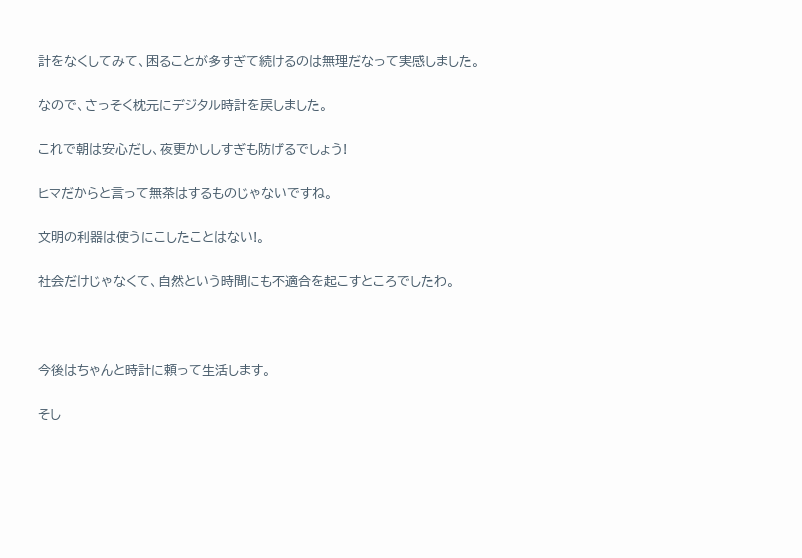計をなくしてみて、困ることが多すぎて続けるのは無理だなって実感しました。

なので、さっそく枕元にデジタル時計を戻しました。

これで朝は安心だし、夜更かししすぎも防げるでしょう!

ヒマだからと言って無茶はするものじゃないですね。

文明の利器は使うにこしたことはない!。

社会だけじゃなくて、自然という時間にも不適合を起こすところでしたわ。



今後はちゃんと時計に頼って生活します。

そし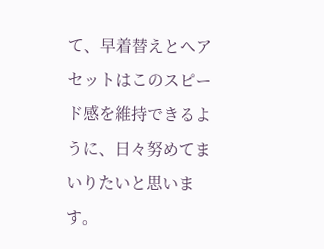て、早着替えとヘアセットはこのスピード感を維持できるように、日々努めてまいりたいと思います。